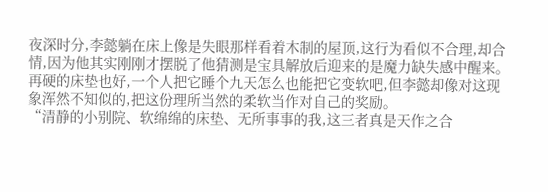夜深时分,李懿躺在床上像是失眼那样看着木制的屋顶,这行为看似不合理,却合情,因为他其实刚刚才摆脱了他猜测是宝具解放后迎来的是魔力缺失感中醒来。
再硬的床垫也好,一个人把它睡个九天怎么也能把它变软吧,但李懿却像对这现象浑然不知似的,把这份理所当然的柔软当作对自己的奖励。
“清静的小别院、软绵绵的床垫、无所事事的我,这三者真是天作之合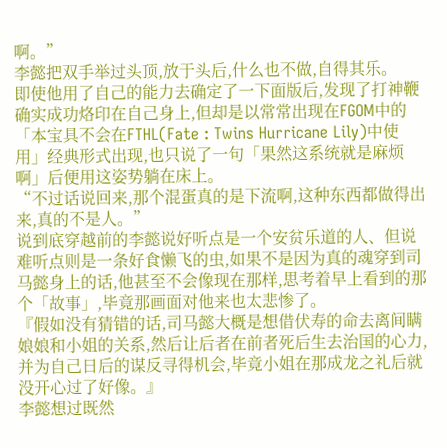啊。”
李懿把双手举过头顶,放于头后,什么也不做,自得其乐。
即使他用了自己的能力去确定了一下面版后,发现了打神鞭确实成功烙印在自己身上,但却是以常常出现在FGOM中的「本宝具不会在FTHL(Fate : Twins Hurricane Lily)中使用」经典形式出现,也只说了一句「果然这系统就是麻烦啊」后便用这姿势躺在床上。
“不过话说回来,那个混蛋真的是下流啊,这种东西都做得出来,真的不是人。”
说到底穿越前的李懿说好听点是一个安贫乐道的人、但说难听点则是一条好食懒飞的虫,如果不是因为真的魂穿到司马懿身上的话,他甚至不会像现在那样,思考着早上看到的那个「故事」,毕竟那画面对他来也太悲惨了。
『假如没有猜错的话,司马懿大概是想借伏寿的命去离间瞒娘娘和小姐的关系,然后让后者在前者死后生去治国的心力,并为自己日后的谋反寻得机会,毕竟小姐在那成龙之礼后就没开心过了好像。』
李懿想过既然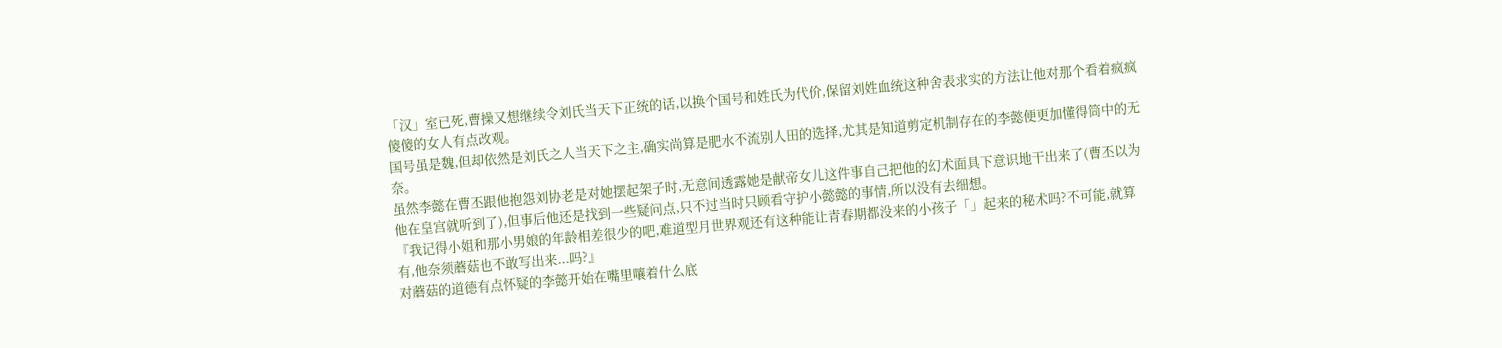「汉」室已死,曹操又想继续令刘氏当天下正统的话,以换个国号和姓氏为代价,保留刘姓血统这种舍表求实的方法让他对那个看着疯疯傻傻的女人有点改观。
国号虽是魏,但却依然是刘氏之人当天下之主,确实尚算是肥水不流别人田的选择,尤其是知道剪定机制存在的李懿便更加懂得筒中的无奈。
虽然李懿在曹丕跟他抱怨刘协老是对她摆起架子时,无意间透露她是献帝女儿这件事自己把他的幻术面具下意识地干出来了(曹丕以为他在皇宫就听到了),但事后他还是找到一些疑问点,只不过当时只顾看守护小懿懿的事情,所以没有去细想。
『我记得小姐和那小男娘的年龄相差很少的吧,难道型月世界观还有这种能让青春期都没来的小孩子「」起来的秘术吗?不可能,就算有,他奈须蘑菇也不敢写出来...吗?』
对蘑菇的道德有点怀疑的李懿开始在嘴里嚷着什么底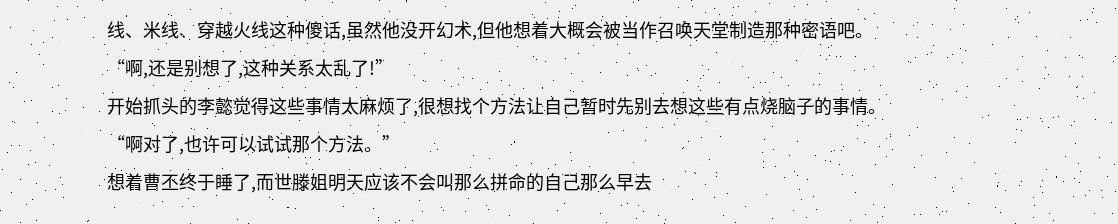线、米线、穿越火线这种傻话,虽然他没开幻术,但他想着大概会被当作召唤天堂制造那种密语吧。
“啊,还是别想了,这种关系太乱了!”
开始抓头的李懿觉得这些事情太麻烦了,很想找个方法让自己暂时先别去想这些有点烧脑子的事情。
“啊对了,也许可以试试那个方法。”
想着曹丕终于睡了,而世滕姐明天应该不会叫那么拼命的自己那么早去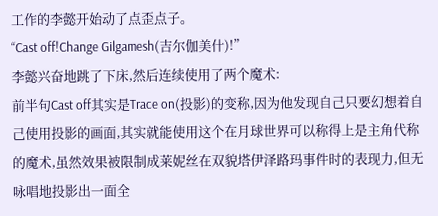工作的李懿开始动了点歪点子。
“Cast off!Change Gilgamesh(吉尔伽美什)!”
李懿兴奋地跳了下床,然后连续使用了两个魔术:
前半句Cast off其实是Trace on(投影)的变称,因为他发现自己只要幻想着自己使用投影的画面,其实就能使用这个在月球世界可以称得上是主角代称的魔术,虽然效果被限制成莱妮丝在双貌塔伊泽路玛事件时的表现力,但无咏唱地投影出一面全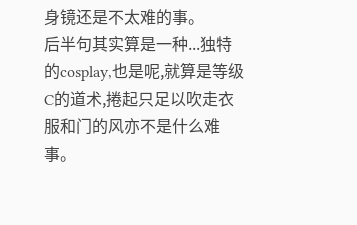身镜还是不太难的事。
后半句其实算是一种...独特的cosplay,也是呢,就算是等级C的道术,捲起只足以吹走衣服和门的风亦不是什么难事。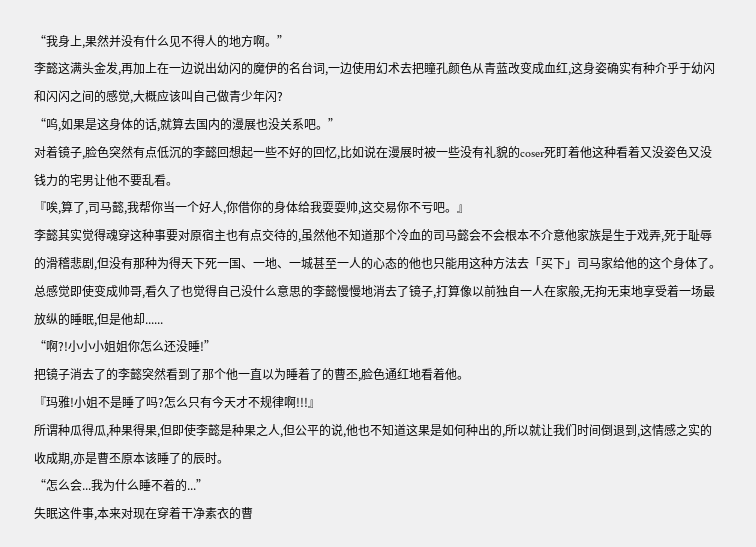“我身上,果然并没有什么见不得人的地方啊。”
李懿这满头金发,再加上在一边说出幼闪的魔伊的名台词,一边使用幻术去把瞳孔颜色从青蓝改变成血红,这身姿确实有种介乎于幼闪和闪闪之间的感觉,大概应该叫自己做青少年闪?
“呜,如果是这身体的话,就算去国内的漫展也没关系吧。”
对着镜子,脸色突然有点低沉的李懿回想起一些不好的回忆,比如说在漫展时被一些没有礼貌的coser死盯着他这种看着又没姿色又没钱力的宅男让他不要乱看。
『唉,算了,司马懿,我帮你当一个好人,你借你的身体给我耍耍帅,这交易你不亏吧。』
李懿其实觉得魂穿这种事要对原宿主也有点交待的,虽然他不知道那个冷血的司马懿会不会根本不介意他家族是生于戏弄,死于耻辱的滑稽悲剧,但没有那种为得天下死一国、一地、一城甚至一人的心态的他也只能用这种方法去「买下」司马家给他的这个身体了。
总感觉即使变成帅哥,看久了也觉得自己没什么意思的李懿慢慢地消去了镜子,打算像以前独自一人在家般,无拘无束地享受着一场最放纵的睡眠,但是他却......
“啊?!小小小姐姐你怎么还没睡!”
把镜子消去了的李懿突然看到了那个他一直以为睡着了的曹丕,脸色通红地看着他。
『玛雅!小姐不是睡了吗?怎么只有今天才不规律啊!!!』
所谓种瓜得瓜,种果得果,但即使李懿是种果之人,但公平的说,他也不知道这果是如何种出的,所以就让我们时间倒退到,这情感之实的收成期,亦是曹丕原本该睡了的辰时。
“怎么会...我为什么睡不着的...”
失眠这件事,本来对现在穿着干净素衣的曹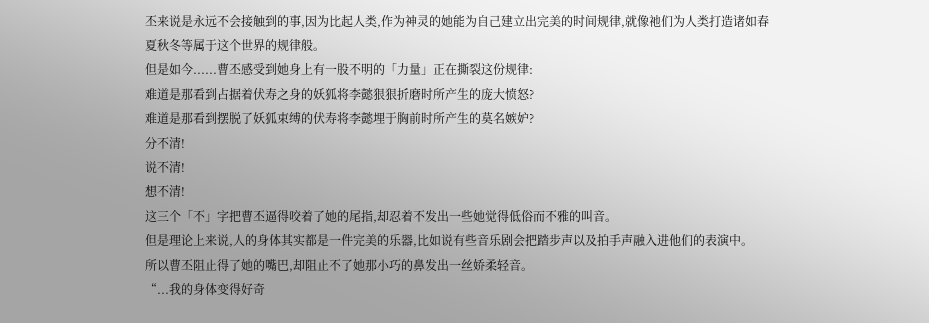丕来说是永远不会接触到的事,因为比起人类,作为神灵的她能为自己建立出完美的时间规律,就像祂们为人类打造诸如春夏秋冬等属于这个世界的规律般。
但是如今......曹丕感受到她身上有一股不明的「力量」正在撕裂这份规律:
难道是那看到占据着伏寿之身的妖狐将李懿狠狠折磨时所产生的庞大愤怒?
难道是那看到摆脱了妖狐束缚的伏寿将李懿埋于胸前时所产生的莫名嫉妒?
分不清!
说不清!
想不清!
这三个「不」字把曹丕逼得咬着了她的尾指,却忍着不发出一些她觉得低俗而不雅的叫音。
但是理论上来说,人的身体其实都是一件完美的乐器,比如说有些音乐剧会把踏步声以及拍手声融入进他们的表演中。
所以曹丕阻止得了她的嘴巴,却阻止不了她那小巧的鼻发出一丝娇柔轻音。
“...我的身体变得好奇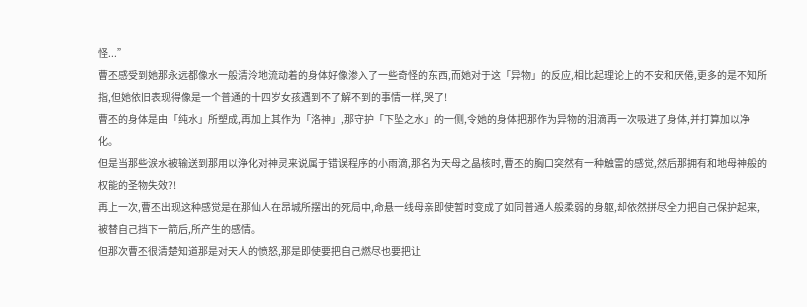怪...”
曹丕感受到她那永远都像水一般清泠地流动着的身体好像渗入了一些奇怪的东西,而她对于这「异物」的反应,相比起理论上的不安和厌倦,更多的是不知所指,但她依旧表现得像是一个普通的十四岁女孩遇到不了解不到的事情一样,哭了!
曹丕的身体是由「纯水」所塑成,再加上其作为「洛神」,那守护「下坠之水」的一侧,令她的身体把那作为异物的泪滴再一次吸进了身体,并打算加以净化。
但是当那些涙水被输送到那用以浄化对神灵来说属于错误程序的小雨滴,那名为天母之晶核时,曹丕的胸口突然有一种触雷的感觉,然后那拥有和地母神般的权能的圣物失效?!
再上一次,曹丕出现这种感觉是在那仙人在昂城所摆出的死局中,命悬一线母亲即使暂时变成了如同普通人般柔弱的身躯,却依然拼尽全力把自己保护起来,被替自己挡下一箭后,所产生的感情。
但那次曹丕很清楚知道那是对天人的愤怒,那是即使要把自己燃尽也要把让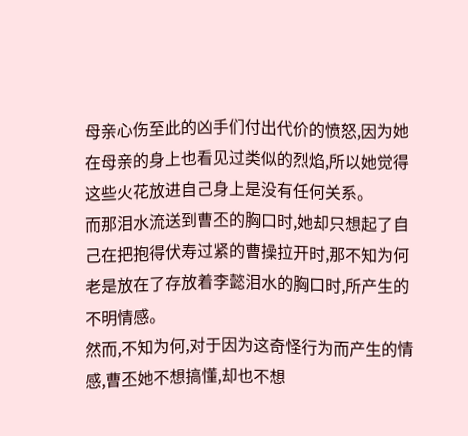母亲心伤至此的凶手们付出代价的愤怒,因为她在母亲的身上也看见过类似的烈焰,所以她觉得这些火花放进自己身上是没有任何关系。
而那泪水流送到曹丕的胸口时,她却只想起了自己在把抱得伏寿过紧的曹操拉开时,那不知为何老是放在了存放着李懿泪水的胸口时,所产生的不明情感。
然而,不知为何,对于因为这奇怪行为而产生的情感,曹丕她不想搞懂,却也不想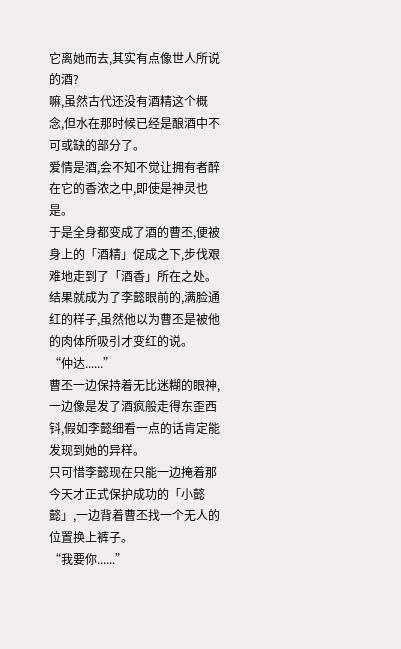它离她而去,其实有点像世人所说的酒?
嘛,虽然古代还没有酒精这个概念,但水在那时候已经是酿酒中不可或缺的部分了。
爱情是酒,会不知不觉让拥有者醉在它的香浓之中,即使是神灵也是。
于是全身都变成了酒的曹丕,便被身上的「酒精」促成之下,步伐艰难地走到了「酒香」所在之处。
结果就成为了李懿眼前的,满脸通红的样子,虽然他以为曹丕是被他的肉体所吸引才变红的说。
“仲达......”
曹丕一边保持着无比迷糊的眼神,一边像是发了酒疯般走得东歪西钭,假如李懿细看一点的话肯定能发现到她的异样。
只可惜李懿现在只能一边掩着那今天才正式保护成功的「小懿懿」,一边背着曹丕找一个无人的位置换上裤子。
“我要你......”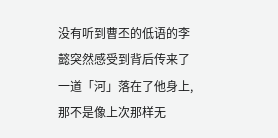没有听到曹丕的低语的李懿突然感受到背后传来了一道「河」落在了他身上,那不是像上次那样无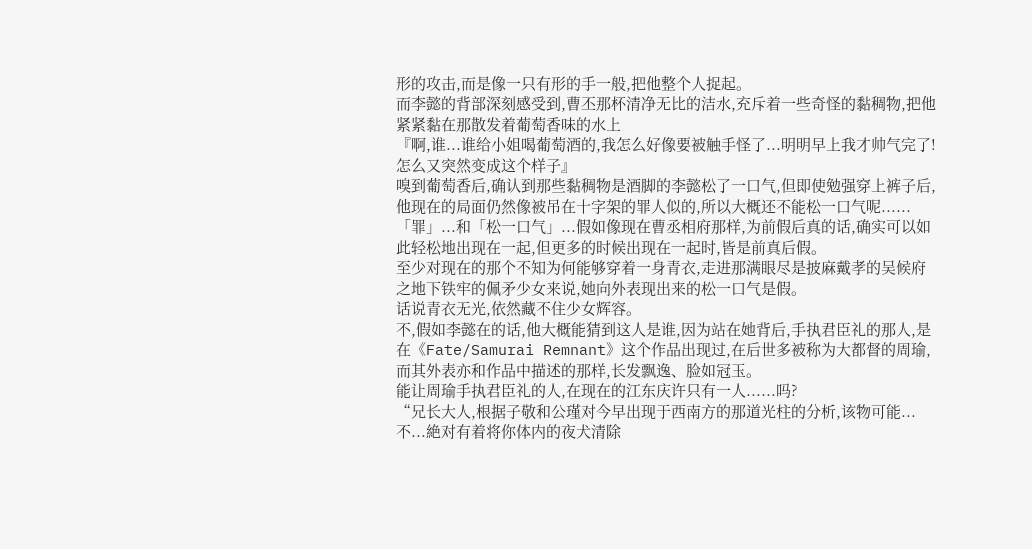形的攻击,而是像一只有形的手一般,把他整个人捉起。
而李懿的背部深刻感受到,曹丕那杯清净无比的洁水,充斥着一些奇怪的黏稠物,把他紧紧黏在那散发着葡萄香味的水上
『啊,谁...谁给小姐喝葡萄酒的,我怎么好像要被触手怪了...明明早上我才帅气完了!怎么又突然变成这个样子』
嗅到葡萄香后,确认到那些黏稠物是酒脚的李懿松了一口气,但即使勉强穿上裤子后,他现在的局面仍然像被吊在十字架的罪人似的,所以大概还不能松一口气呢......
「罪」...和「松一口气」...假如像现在曹丞相府那样,为前假后真的话,确实可以如此轻松地出现在一起,但更多的时候出现在一起时,皆是前真后假。
至少对现在的那个不知为何能够穿着一身青衣,走进那满眼尽是披麻戴孝的吴候府之地下铁牢的佩矛少女来说,她向外表现出来的松一口气是假。
话说青衣无光,依然藏不住少女辉容。
不,假如李懿在的话,他大概能猜到这人是谁,因为站在她背后,手执君臣礼的那人,是在《Fate/Samurai Remnant》这个作品出现过,在后世多被称为大都督的周瑜,而其外表亦和作品中描述的那样,长发飘逸、脸如冠玉。
能让周瑜手执君臣礼的人,在现在的江东庆许只有一人......吗?
“兄长大人,根据子敬和公瑾对今早出现于西南方的那道光柱的分析,该物可能...不...絶对有着将你体内的夜犬清除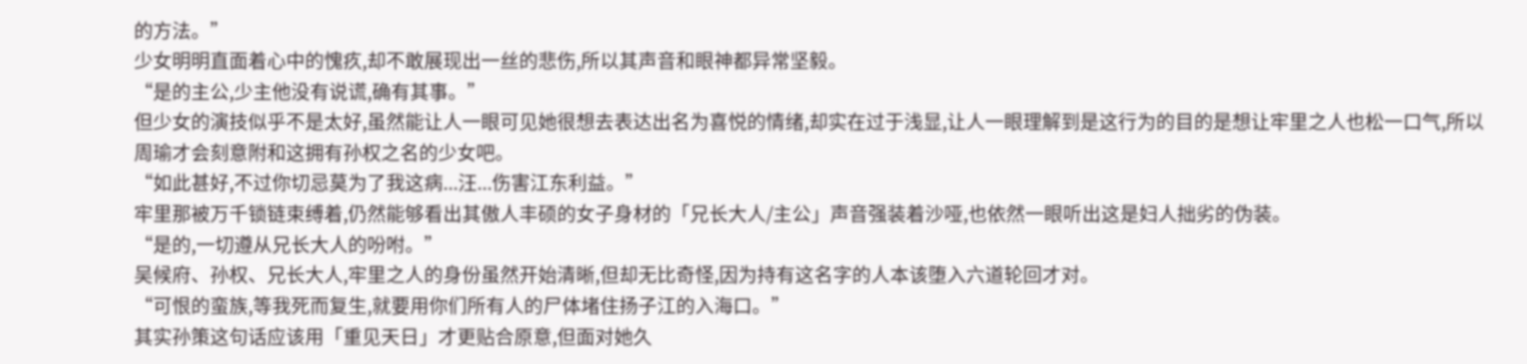的方法。”
少女明明直面着心中的愧疚,却不敢展现出一丝的悲伤,所以其声音和眼神都异常坚毅。
“是的主公,少主他没有说谎,确有其事。”
但少女的演技似乎不是太好,虽然能让人一眼可见她很想去表达出名为喜悦的情绪,却实在过于浅显,让人一眼理解到是这行为的目的是想让牢里之人也松一口气,所以周瑜才会刻意附和这拥有孙权之名的少女吧。
“如此甚好,不过你切忌莫为了我这病...汪...伤害江东利益。”
牢里那被万千锁链束缚着,仍然能够看出其傲人丰硕的女子身材的「兄长大人/主公」声音强装着沙哑,也依然一眼听出这是妇人拙劣的伪装。
“是的,一切遵从兄长大人的吩咐。”
吴候府、孙权、兄长大人,牢里之人的身份虽然开始清晰,但却无比奇怪,因为持有这名字的人本该堕入六道轮回才对。
“可恨的蛮族,等我死而复生,就要用你们所有人的尸体堵住扬子江的入海口。”
其实孙策这句话应该用「重见天日」才更贴合原意,但面对她久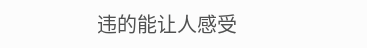违的能让人感受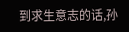到求生意志的话,孙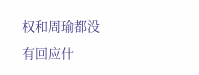权和周瑜都没有回应什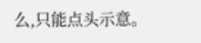么,只能点头示意。